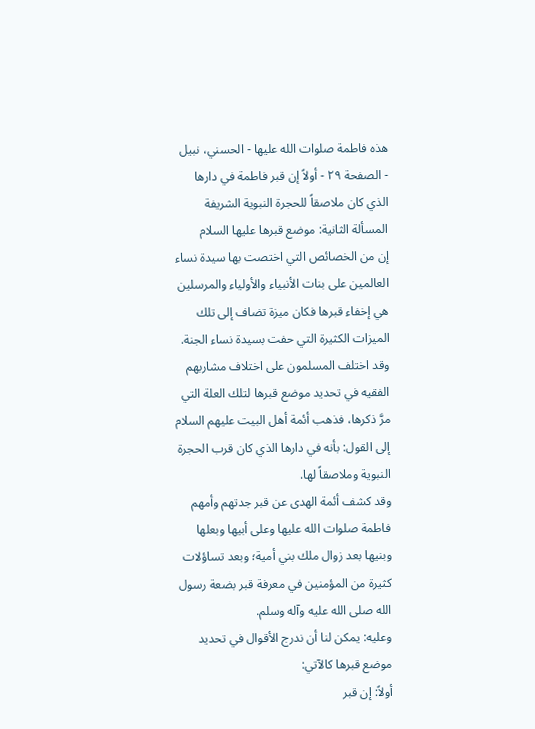هذه فاطمة صلوات الله عليها - الحسني، نبيل - الصفحة ٢٩ - أولاً إن قبر فاطمة في دارها الذي كان ملاصقاً للحجرة النبوية الشريفة
المسألة الثانية: موضع قبرها عليها السلام
إن من الخصائص التي اختصت بها سيدة نساء العالمين على بنات الأنبياء والأولياء والمرسلين هي إخفاء قبرها فكان ميزة تضاف إلى تلك الميزات الكثيرة التي حفت بسيدة نساء الجنة.
وقد اختلف المسلمون على اختلاف مشاربهم الفقيه في تحديد موضع قبرها لتلك العلة التي مرَّ ذكرها، فذهب أئمة أهل البيت عليهم السلام إلى القول: بأنه في دارها الذي كان قرب الحجرة النبوية وملاصقاً لها.
وقد كشف أئمة الهدى عن قبر جدتهم وأمهم فاطمة صلوات الله عليها وعلى أبيها وبعلها وبنيها بعد زوال ملك بني أمية؛ وبعد تساؤلات كثيرة من المؤمنين في معرفة قبر بضعة رسول الله صلى الله عليه وآله وسلم.
وعليه: يمكن لنا أن ندرج الأقوال في تحديد موضع قبرها كالآتي:
أولاً: إن قبر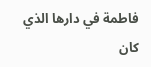فاطمة في دارها الذي كان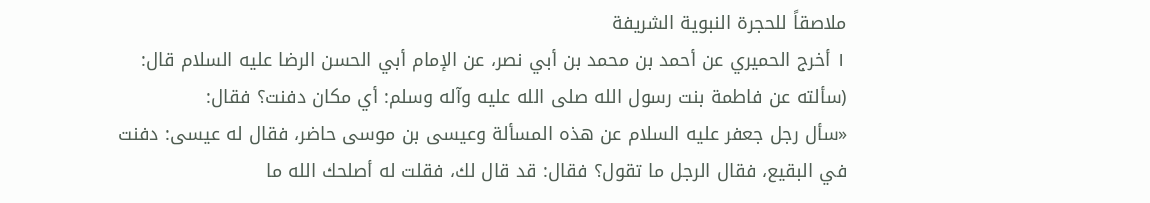ملاصقاً للحجرة النبوية الشريفة
١ أخرج الحميري عن أحمد بن محمد بن أبي نصر، عن الإمام أبي الحسن الرضا عليه السلام قال: (سألته عن فاطمة بنت رسول الله صلى الله عليه وآله وسلم: أي مكان دفنت؟ فقال:
«سأل رجل جعفر عليه السلام عن هذه المسألة وعيسى بن موسى حاضر، فقال له عيسى: دفنت في البقيع، فقال الرجل ما تقول؟ فقال: قد قال لك، فقلت له أصلحك الله ما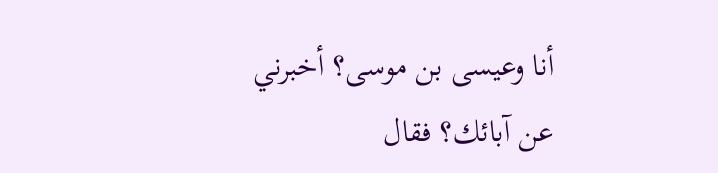أنا وعيسى بن موسى؟ أخبرني عن آبائك؟ فقال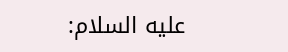عليه السلام: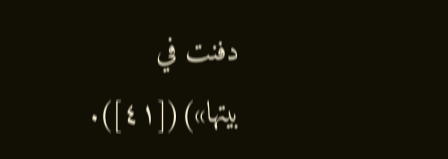دفنت في بيتها»)([٤١]).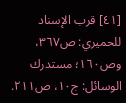[٤١] قرب الإسناد للحميري: ص٣٦٧، وص١٦٠؛ مستدرك الوسائل: ج١٠، ص٢١١.